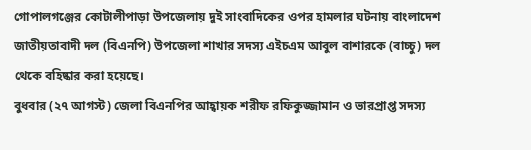গোপালগঞ্জের কোটালীপাড়া উপজেলায় দুই সাংবাদিকের ওপর হামলার ঘটনায় বাংলাদেশ জাতীয়তাবাদী দল (বিএনপি) উপজেলা শাখার সদস্য এইচএম আবুল বাশারকে (বাচ্চু) দল থেকে বহিষ্কার করা হয়েছে।
বুধবার (২৭ আগস্ট) জেলা বিএনপির আহ্বায়ক শরীফ রফিকুজ্জামান ও ভারপ্রাপ্ত সদস্য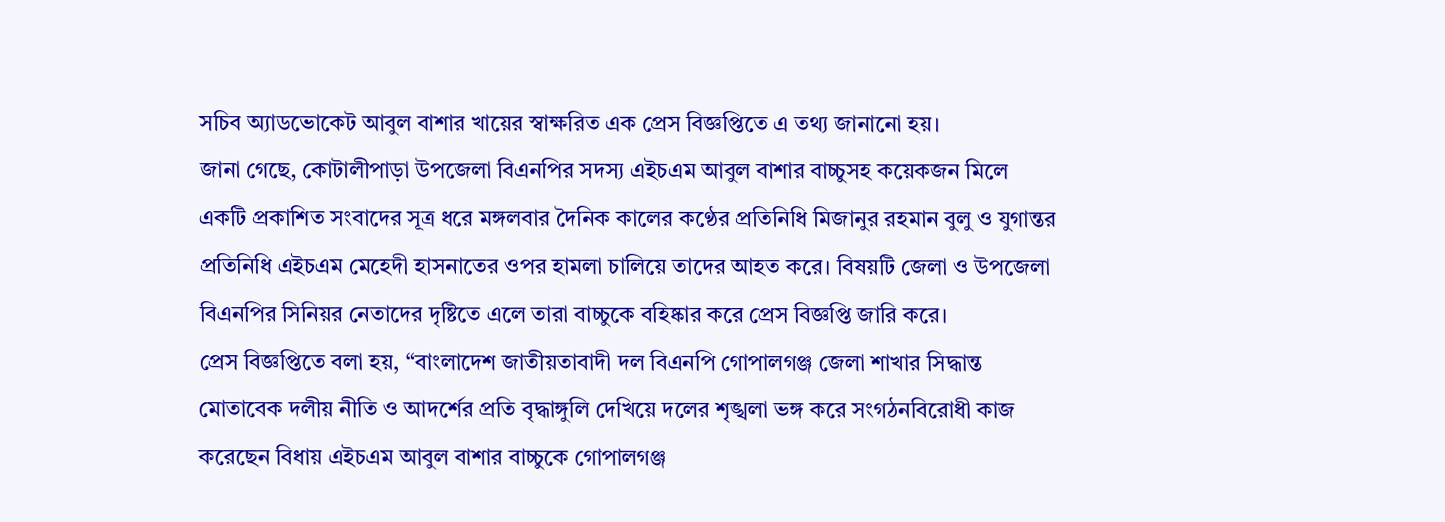সচিব অ্যাডভোকেট আবুল বাশার খায়ের স্বাক্ষরিত এক প্রেস বিজ্ঞপ্তিতে এ তথ্য জানানো হয়।
জানা গেছে, কোটালীপাড়া উপজেলা বিএনপির সদস্য এইচএম আবুল বাশার বাচ্চুসহ কয়েকজন মিলে একটি প্রকাশিত সংবাদের সূত্র ধরে মঙ্গলবার দৈনিক কালের কণ্ঠের প্রতিনিধি মিজানুর রহমান বুলু ও যুগান্তর প্রতিনিধি এইচএম মেহেদী হাসনাতের ওপর হামলা চালিয়ে তাদের আহত করে। বিষয়টি জেলা ও উপজেলা বিএনপির সিনিয়র নেতাদের দৃষ্টিতে এলে তারা বাচ্চুকে বহিষ্কার করে প্রেস বিজ্ঞপ্তি জারি করে।
প্রেস বিজ্ঞপ্তিতে বলা হয়, “বাংলাদেশ জাতীয়তাবাদী দল বিএনপি গোপালগঞ্জ জেলা শাখার সিদ্ধান্ত মোতাবেক দলীয় নীতি ও আদর্শের প্রতি বৃদ্ধাঙ্গুলি দেখিয়ে দলের শৃঙ্খলা ভঙ্গ করে সংগঠনবিরোধী কাজ করেছেন বিধায় এইচএম আবুল বাশার বাচ্চুকে গোপালগঞ্জ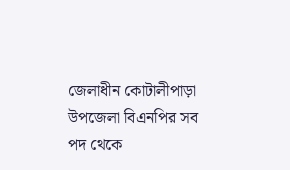জেলাধীন কোটালীপাড়া উপজেলা বিএনপির সব পদ থেকে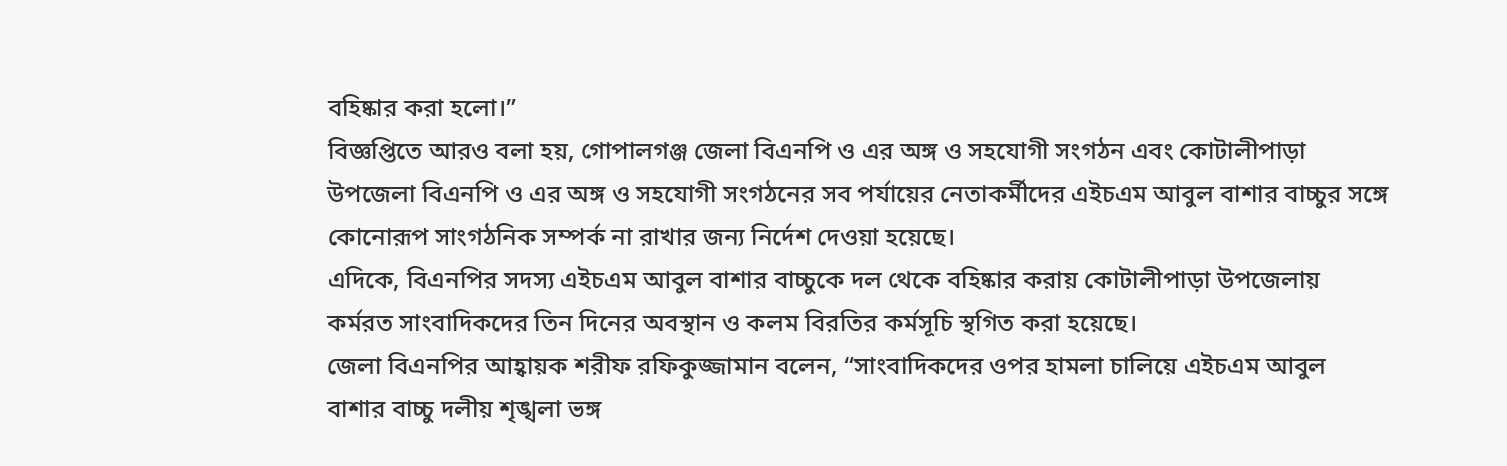বহিষ্কার করা হলো।”
বিজ্ঞপ্তিতে আরও বলা হয়, গোপালগঞ্জ জেলা বিএনপি ও এর অঙ্গ ও সহযোগী সংগঠন এবং কোটালীপাড়া উপজেলা বিএনপি ও এর অঙ্গ ও সহযোগী সংগঠনের সব পর্যায়ের নেতাকর্মীদের এইচএম আবুল বাশার বাচ্চুর সঙ্গে কোনোরূপ সাংগঠনিক সম্পর্ক না রাখার জন্য নির্দেশ দেওয়া হয়েছে।
এদিকে, বিএনপির সদস্য এইচএম আবুল বাশার বাচ্চুকে দল থেকে বহিষ্কার করায় কোটালীপাড়া উপজেলায় কর্মরত সাংবাদিকদের তিন দিনের অবস্থান ও কলম বিরতির কর্মসূচি স্থগিত করা হয়েছে।
জেলা বিএনপির আহ্বায়ক শরীফ রফিকুজ্জামান বলেন, “সাংবাদিকদের ওপর হামলা চালিয়ে এইচএম আবুল বাশার বাচ্চু দলীয় শৃঙ্খলা ভঙ্গ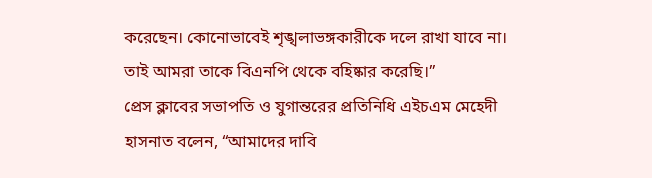করেছেন। কোনোভাবেই শৃঙ্খলাভঙ্গকারীকে দলে রাখা যাবে না। তাই আমরা তাকে বিএনপি থেকে বহিষ্কার করেছি।”
প্রেস ক্লাবের সভাপতি ও যুগান্তরের প্রতিনিধি এইচএম মেহেদী হাসনাত বলেন, “আমাদের দাবি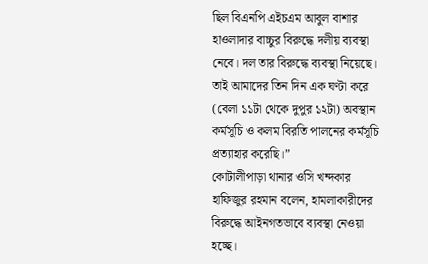ছিল বিএনপি এইচএম আবুল বাশার হাওলাদার বাচ্চুর বিরুদ্ধে দলীয় ব্যবস্থা নেবে। দল তার বিরুদ্ধে ব্যবস্থা নিয়েছে। তাই আমাদের তিন দিন এক ঘণ্টা করে (বেলা ১১টা থেকে দুপুর ১২টা) অবস্থান কর্মসূচি ও কলম বিরতি পালনের কর্মসূচি প্রত্যাহার করেছি।”
কোটালীপাড়া থানার ওসি খন্দকার হাফিজুর রহমান বলেন, হামলাকারীদের বিরুদ্ধে আইনগতভাবে ব্যবস্থা নেওয়া হচ্ছে।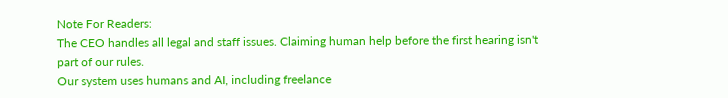Note For Readers:
The CEO handles all legal and staff issues. Claiming human help before the first hearing isn't part of our rules.
Our system uses humans and AI, including freelance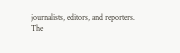journalists, editors, and reporters.
The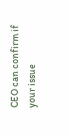CEO can confirm if your issue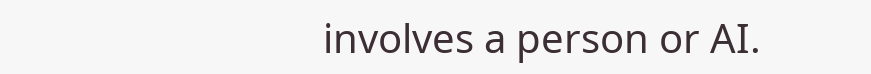involves a person or AI.